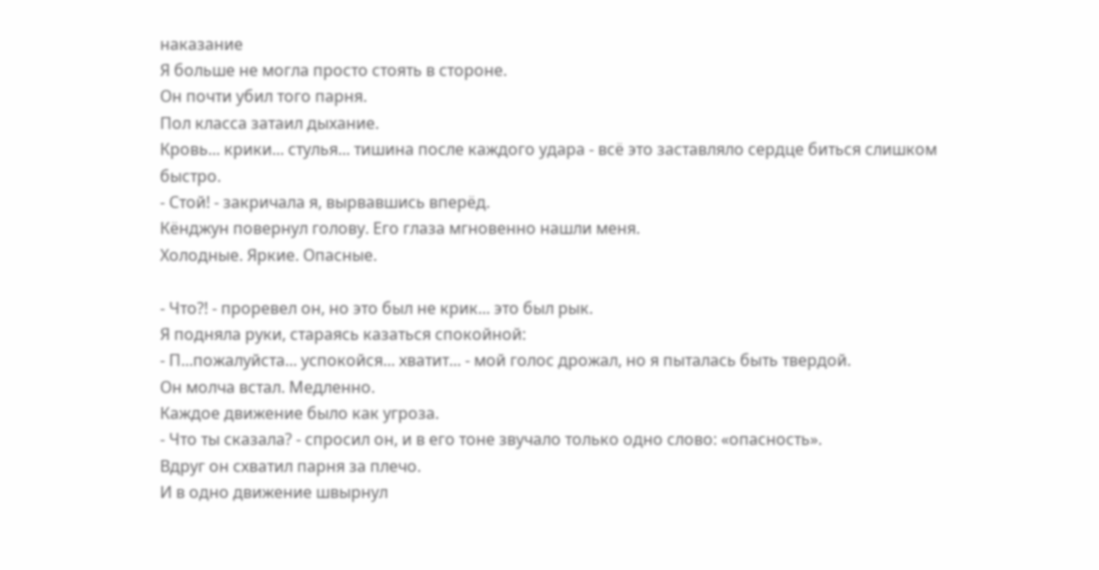наказание
Я больше не могла просто стоять в стороне.
Он почти убил того парня.
Пол класса затаил дыхание.
Кровь... крики... стулья... тишина после каждого удара - всё это заставляло сердце биться слишком быстро.
- Стой! - закричала я, вырвавшись вперёд.
Кёнджун повернул голову. Его глаза мгновенно нашли меня.
Холодные. Яркие. Опасные.

- Что?! - проревел он, но это был не крик... это был рык.
Я подняла руки, стараясь казаться спокойной:
- П...пожалуйста... успокойся... хватит... - мой голос дрожал, но я пыталась быть твердой.
Он молча встал. Медленно.
Каждое движение было как угроза.
- Что ты сказала? - спросил он, и в его тоне звучало только одно слово: «опасность».
Вдруг он схватил парня за плечо.
И в одно движение швырнул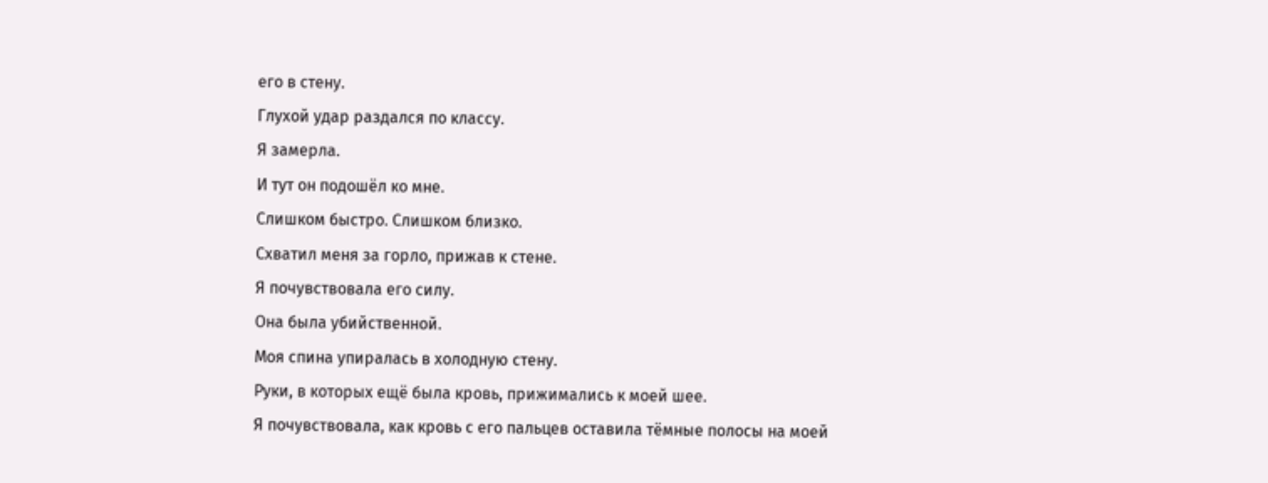его в стену.
Глухой удар раздался по классу.
Я замерла.
И тут он подошёл ко мне.
Слишком быстро. Слишком близко.
Схватил меня за горло, прижав к стене.
Я почувствовала его силу.
Она была убийственной.
Моя спина упиралась в холодную стену.
Руки, в которых ещё была кровь, прижимались к моей шее.
Я почувствовала, как кровь с его пальцев оставила тёмные полосы на моей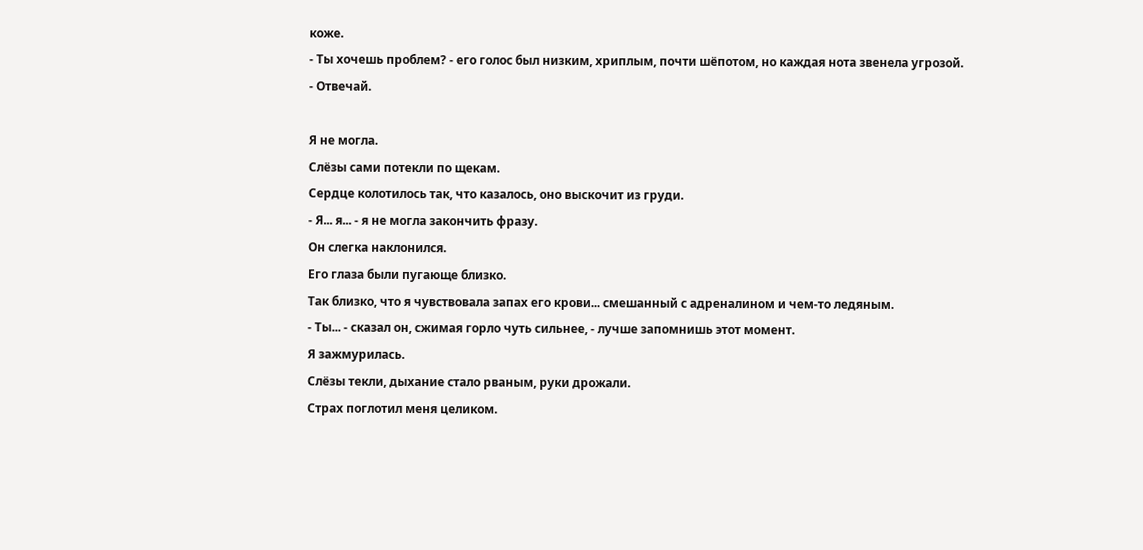коже.
- Ты хочешь проблем? - его голос был низким, хриплым, почти шёпотом, но каждая нота звенела угрозой.
- Отвечай.

Я не могла.
Слёзы сами потекли по щекам.
Сердце колотилось так, что казалось, оно выскочит из груди.
- Я... я... - я не могла закончить фразу.
Он слегка наклонился.
Его глаза были пугающе близко.
Так близко, что я чувствовала запах его крови... смешанный с адреналином и чем-то ледяным.
- Ты... - сказал он, сжимая горло чуть сильнее, - лучше запомнишь этот момент.
Я зажмурилась.
Слёзы текли, дыхание стало рваным, руки дрожали.
Страх поглотил меня целиком.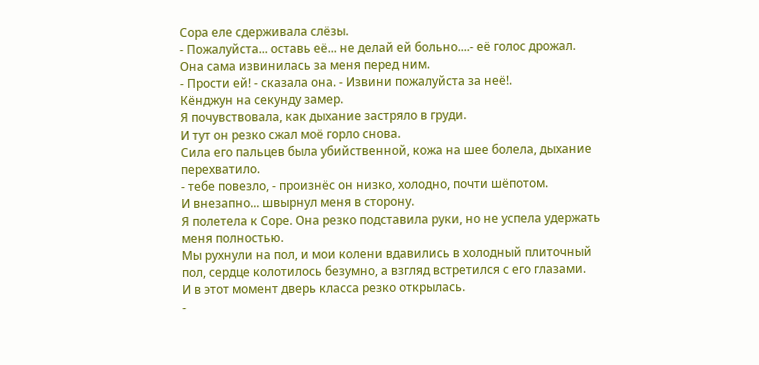Сора еле сдерживала слёзы.
- Пожалуйста... оставь её... не делай ей больно....- её голос дрожал.
Она сама извинилась за меня перед ним.
- Прости ей! - сказала она. - Извини пожалуйста за неё!.
Кёнджун на секунду замер.
Я почувствовала, как дыхание застряло в груди.
И тут он резко сжал моё горло снова.
Сила его пальцев была убийственной, кожа на шее болела, дыхание перехватило.
- тебе повезло, - произнёс он низко, холодно, почти шёпотом.
И внезапно... швырнул меня в сторону.
Я полетела к Соре. Она резко подставила руки, но не успела удержать меня полностью.
Мы рухнули на пол, и мои колени вдавились в холодный плиточный пол, сердце колотилось безумно, а взгляд встретился с его глазами.
И в этот момент дверь класса резко открылась.
-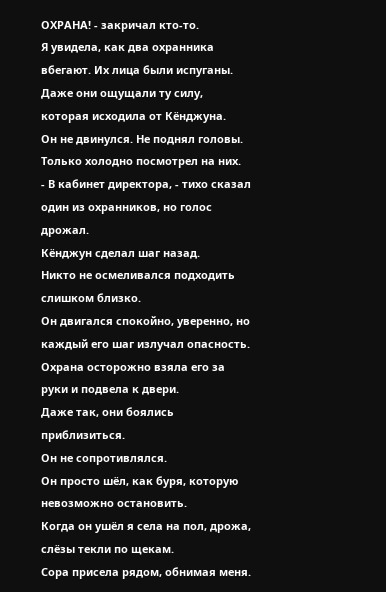ОХРАНА! - закричал кто-то.
Я увидела, как два охранника вбегают. Их лица были испуганы. Даже они ощущали ту силу, которая исходила от Кёнджуна.
Он не двинулся. Не поднял головы.
Только холодно посмотрел на них.
- В кабинет директора, - тихо сказал один из охранников, но голос дрожал.
Кёнджун сделал шаг назад.
Никто не осмеливался подходить слишком близко.
Он двигался спокойно, уверенно, но каждый его шаг излучал опасность.
Охрана осторожно взяла его за руки и подвела к двери.
Даже так, они боялись приблизиться.
Он не сопротивлялся.
Он просто шёл, как буря, которую невозможно остановить.
Когда он ушёл я села на пол, дрожа, слёзы текли по щекам.
Сора присела рядом, обнимая меня.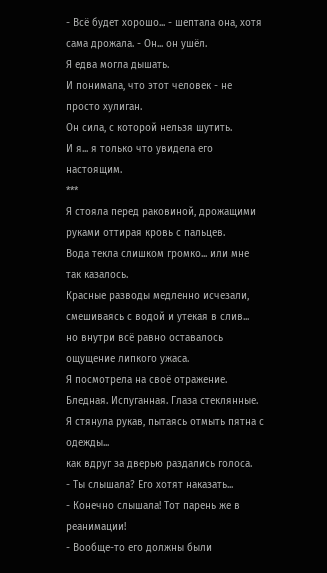- Всё будет хорошо... - шептала она, хотя сама дрожала. - Он... он ушёл.
Я едва могла дышать.
И понимала, что этот человек - не просто хулиган.
Он сила, с которой нельзя шутить.
И я... я только что увидела его настоящим.
***
Я стояла перед раковиной, дрожащими руками оттирая кровь с пальцев.
Вода текла слишком громко... или мне так казалось.
Красные разводы медленно исчезали, смешиваясь с водой и утекая в слив...
но внутри всё равно оставалось ощущение липкого ужаса.
Я посмотрела на своё отражение.
Бледная. Испуганная. Глаза стеклянные.
Я стянула рукав, пытаясь отмыть пятна с одежды...
как вдруг за дверью раздались голоса.
- Ты слышала? Его хотят наказать...
- Конечно слышала! Тот парень же в реанимации!
- Вообще-то его должны были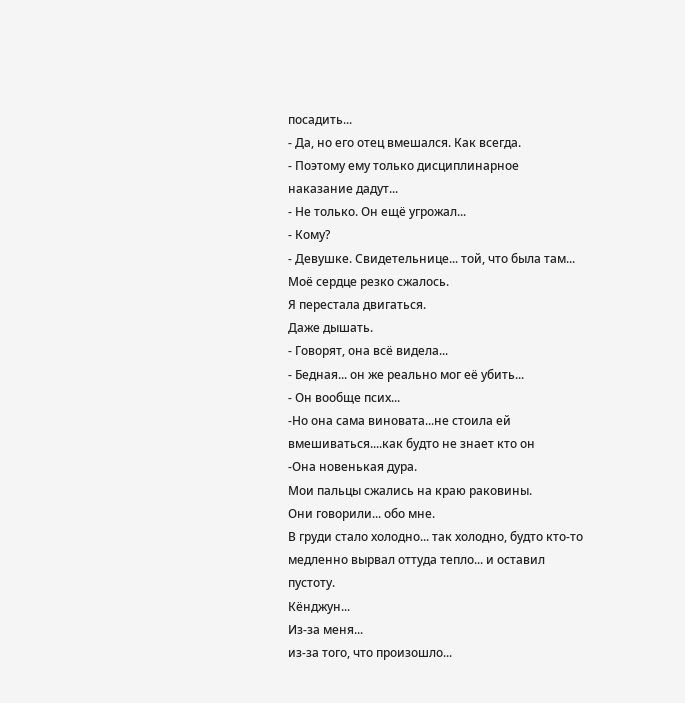посадить...
- Да, но его отец вмешался. Как всегда.
- Поэтому ему только дисциплинарное наказание дадут...
- Не только. Он ещё угрожал...
- Кому?
- Девушке. Свидетельнице... той, что была там...
Моё сердце резко сжалось.
Я перестала двигаться.
Даже дышать.
- Говорят, она всё видела...
- Бедная... он же реально мог её убить...
- Он вообще псих...
-Но она сама виновата...не стоила ей вмешиваться....как будто не знает кто он
-Она новенькая дура.
Мои пальцы сжались на краю раковины.
Они говорили... обо мне.
В груди стало холодно... так холодно, будто кто-то медленно вырвал оттуда тепло... и оставил пустоту.
Кёнджун...
Из-за меня...
из-за того, что произошло...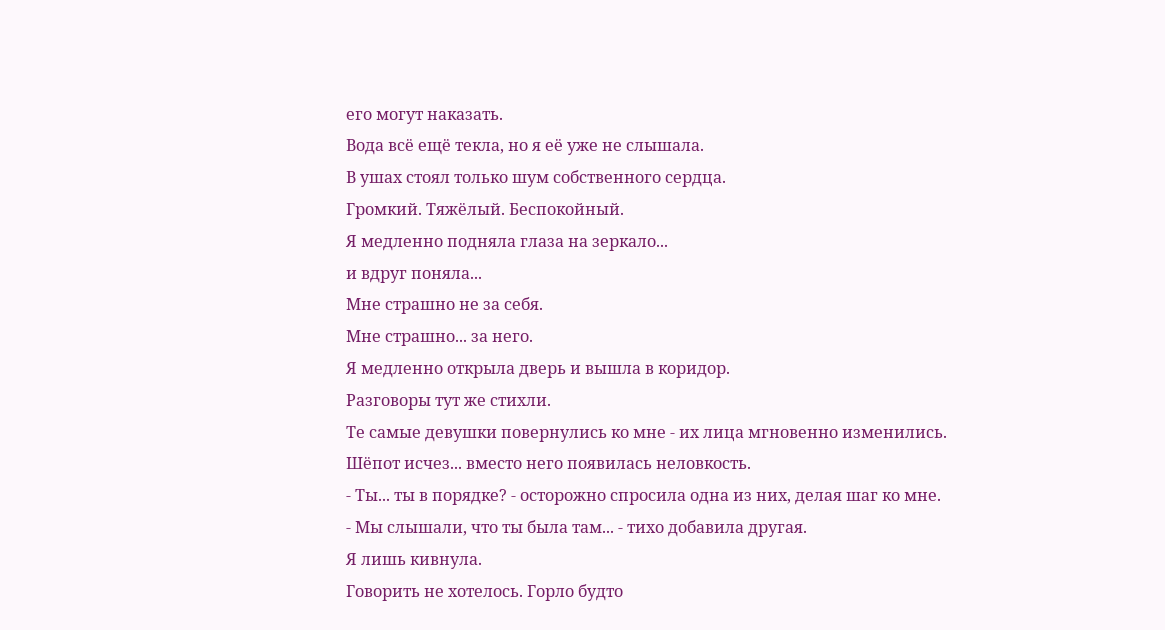его могут наказать.
Вода всё ещё текла, но я её уже не слышала.
В ушах стоял только шум собственного сердца.
Громкий. Тяжёлый. Беспокойный.
Я медленно подняла глаза на зеркало...
и вдруг поняла...
Мне страшно не за себя.
Мне страшно... за него.
Я медленно открыла дверь и вышла в коридор.
Разговоры тут же стихли.
Те самые девушки повернулись ко мне - их лица мгновенно изменились.
Шёпот исчез... вместо него появилась неловкость.
- Ты... ты в порядке? - осторожно спросила одна из них, делая шаг ко мне.
- Мы слышали, что ты была там... - тихо добавила другая.
Я лишь кивнула.
Говорить не хотелось. Горло будто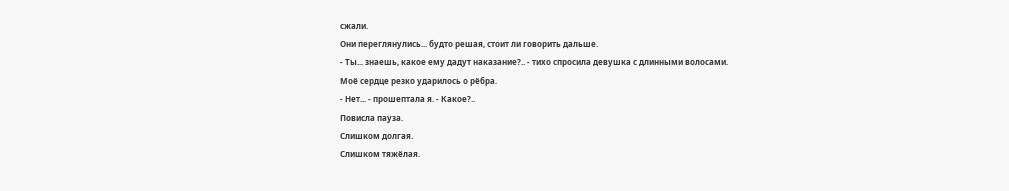сжали.
Они переглянулись... будто решая, стоит ли говорить дальше.
- Ты... знаешь, какое ему дадут наказание?.. - тихо спросила девушка с длинными волосами.
Моё сердце резко ударилось о рёбра.
- Нет... - прошептала я. - Какое?..
Повисла пауза.
Слишком долгая.
Слишком тяжёлая.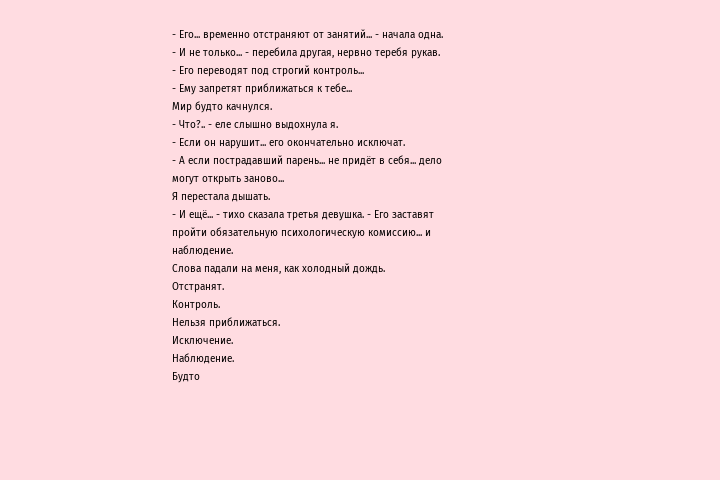- Его... временно отстраняют от занятий... - начала одна.
- И не только... - перебила другая, нервно теребя рукав.
- Его переводят под строгий контроль...
- Ему запретят приближаться к тебе...
Мир будто качнулся.
- Что?.. - еле слышно выдохнула я.
- Если он нарушит... его окончательно исключат.
- А если пострадавший парень... не придёт в себя... дело могут открыть заново...
Я перестала дышать.
- И ещё... - тихо сказала третья девушка. - Его заставят пройти обязательную психологическую комиссию... и наблюдение.
Слова падали на меня, как холодный дождь.
Отстранят.
Контроль.
Нельзя приближаться.
Исключение.
Наблюдение.
Будто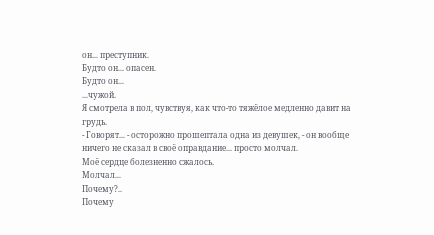он... преступник.
Будто он... опасен.
Будто он...
...чужой.
Я смотрела в пол, чувствуя, как что-то тяжёлое медленно давит на грудь.
- Говорят... - осторожно прошептала одна из девушек, - он вообще ничего не сказал в своё оправдание... просто молчал.
Моё сердце болезненно сжалось.
Молчал...
Почему?..
Почему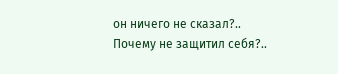он ничего не сказал?..
Почему не защитил себя?..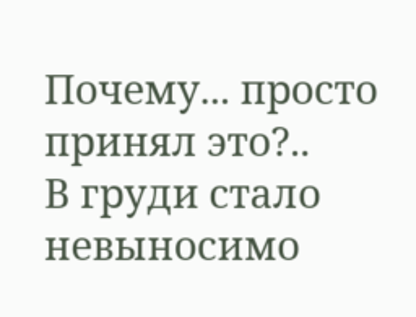Почему... просто принял это?..
В груди стало невыносимо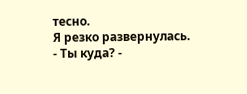тесно.
Я резко развернулась.
- Ты куда? -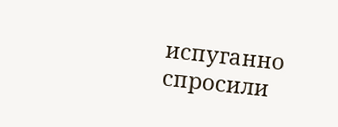испуганно спросили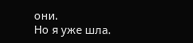они.
Но я уже шла.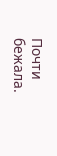Почти бежала.